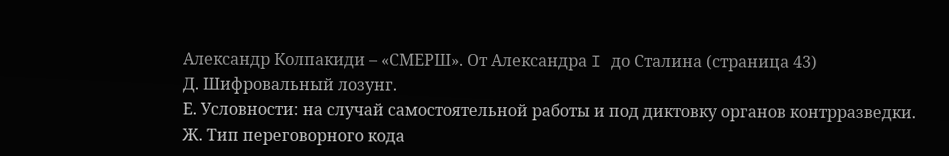Александр Колпакиди – «СМЕРШ». От Александра I до Сталина (страница 43)
Д. Шифровальный лозунг.
Е. Условности: на случай самостоятельной работы и под диктовку органов контрразведки.
Ж. Тип переговорного кода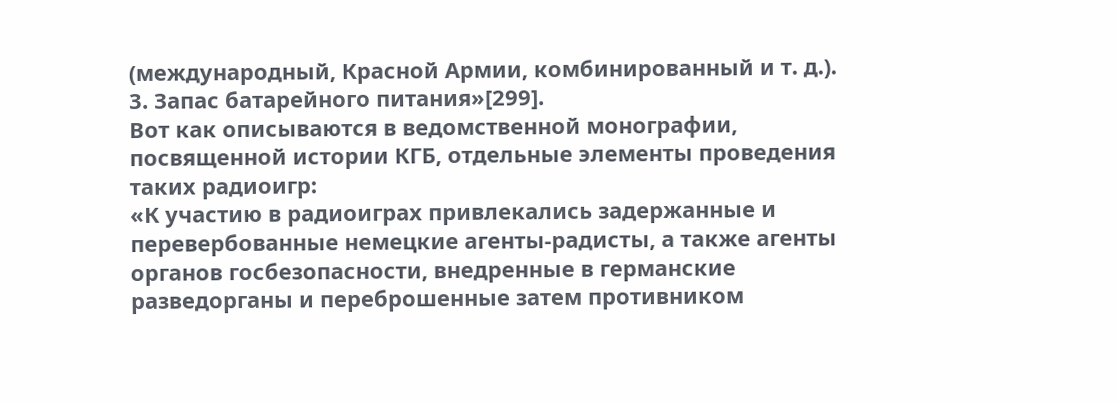(международный, Красной Армии, комбинированный и т. д.).
3. Запас батарейного питания»[299].
Вот как описываются в ведомственной монографии, посвященной истории КГБ, отдельные элементы проведения таких радиоигр:
«К участию в радиоиграх привлекались задержанные и перевербованные немецкие агенты-радисты, а также агенты органов госбезопасности, внедренные в германские разведорганы и переброшенные затем противником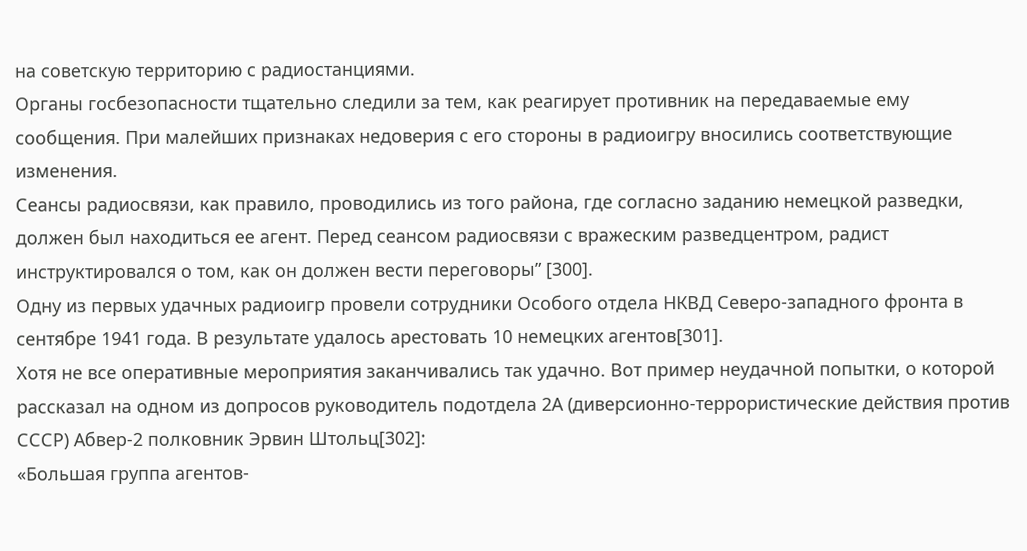на советскую территорию с радиостанциями.
Органы госбезопасности тщательно следили за тем, как реагирует противник на передаваемые ему сообщения. При малейших признаках недоверия с его стороны в радиоигру вносились соответствующие изменения.
Сеансы радиосвязи, как правило, проводились из того района, где согласно заданию немецкой разведки, должен был находиться ее агент. Перед сеансом радиосвязи с вражеским разведцентром, радист инструктировался о том, как он должен вести переговоры” [300].
Одну из первых удачных радиоигр провели сотрудники Особого отдела НКВД Северо-западного фронта в сентябре 1941 года. В результате удалось арестовать 10 немецких агентов[301].
Хотя не все оперативные мероприятия заканчивались так удачно. Вот пример неудачной попытки, о которой рассказал на одном из допросов руководитель подотдела 2А (диверсионно-террористические действия против СССР) Абвер-2 полковник Эрвин Штольц[302]:
«Большая группа агентов-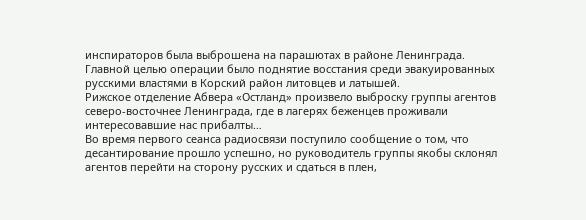инспираторов была выброшена на парашютах в районе Ленинграда. Главной целью операции было поднятие восстания среди эвакуированных русскими властями в Корский район литовцев и латышей.
Рижское отделение Абвера «Остланд» произвело выброску группы агентов северо-восточнее Ленинграда, где в лагерях беженцев проживали интересовавшие нас прибалты…
Во время первого сеанса радиосвязи поступило сообщение о том, что десантирование прошло успешно, но руководитель группы якобы склонял агентов перейти на сторону русских и сдаться в плен,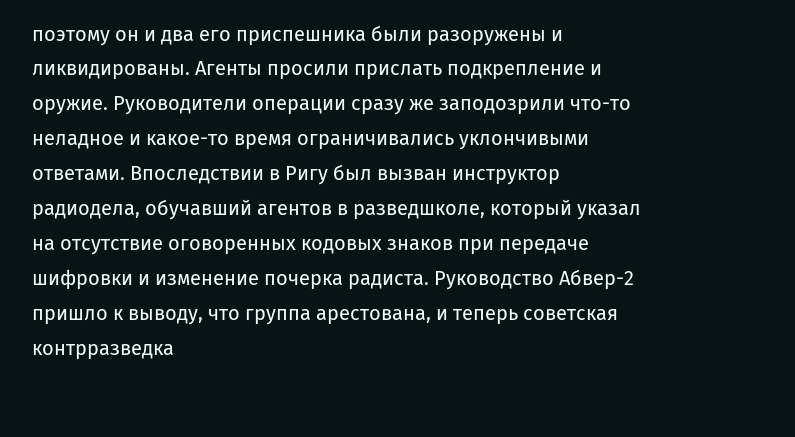поэтому он и два его приспешника были разоружены и ликвидированы. Агенты просили прислать подкрепление и оружие. Руководители операции сразу же заподозрили что-то неладное и какое-то время ограничивались уклончивыми ответами. Впоследствии в Ригу был вызван инструктор радиодела, обучавший агентов в разведшколе, который указал на отсутствие оговоренных кодовых знаков при передаче шифровки и изменение почерка радиста. Руководство Абвер-2 пришло к выводу, что группа арестована, и теперь советская контрразведка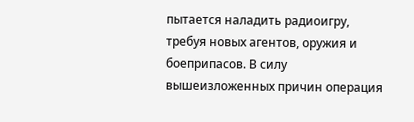пытается наладить радиоигру, требуя новых агентов, оружия и боеприпасов. В силу вышеизложенных причин операция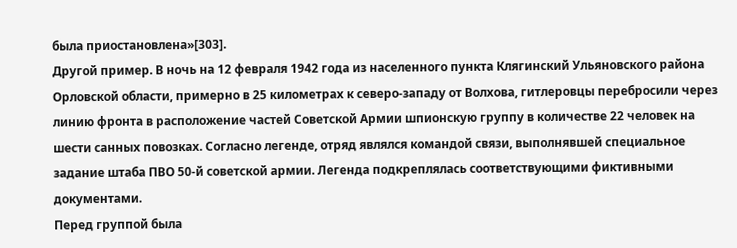была приостановлена»[303].
Другой пример. В ночь на 12 февраля 1942 года из населенного пункта Клягинский Ульяновского района Орловской области, примерно в 25 километрах к северо-западу от Волхова, гитлеровцы перебросили через линию фронта в расположение частей Советской Армии шпионскую группу в количестве 22 человек на шести санных повозках. Согласно легенде, отряд являлся командой связи, выполнявшей специальное задание штаба ПВО 50-й советской армии. Легенда подкреплялась соответствующими фиктивными документами.
Перед группой была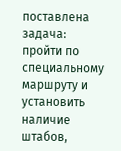поставлена задача: пройти по специальному маршруту и установить наличие штабов,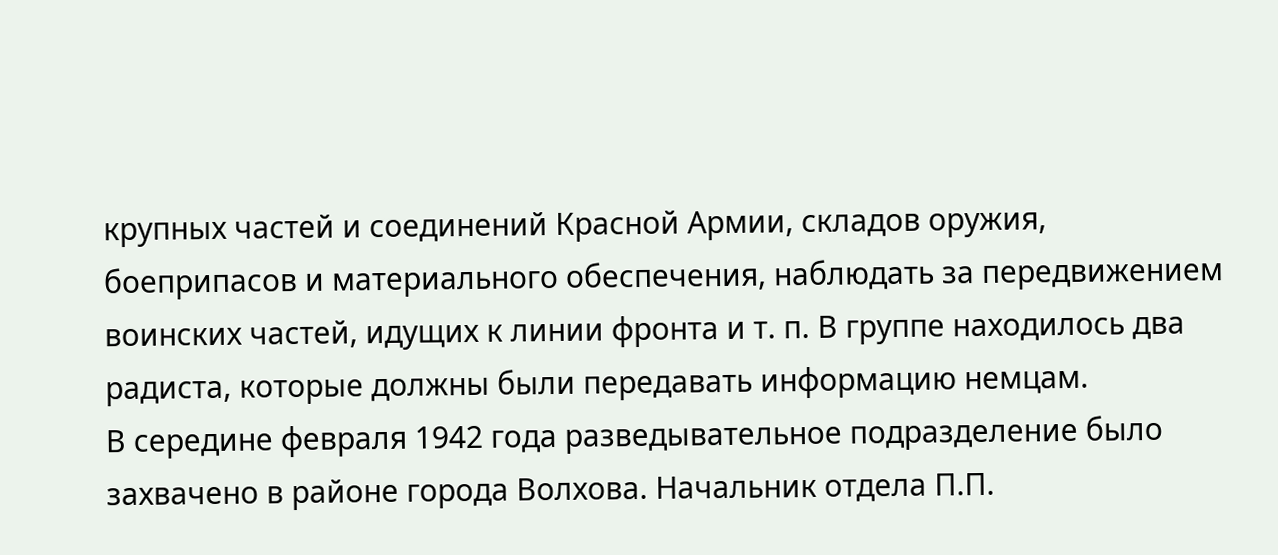крупных частей и соединений Красной Армии, складов оружия, боеприпасов и материального обеспечения, наблюдать за передвижением воинских частей, идущих к линии фронта и т. п. В группе находилось два радиста, которые должны были передавать информацию немцам.
В середине февраля 1942 года разведывательное подразделение было захвачено в районе города Волхова. Начальник отдела П.П.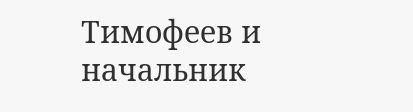Тимофеев и начальник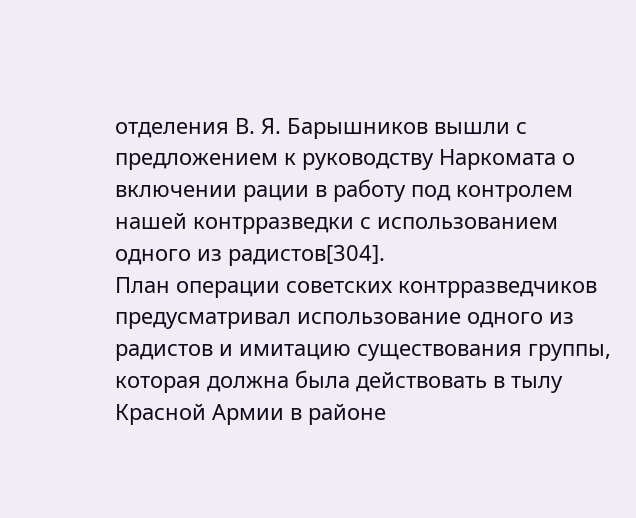отделения В. Я. Барышников вышли с предложением к руководству Наркомата о включении рации в работу под контролем нашей контрразведки с использованием одного из радистов[304].
План операции советских контрразведчиков предусматривал использование одного из радистов и имитацию существования группы, которая должна была действовать в тылу Красной Армии в районе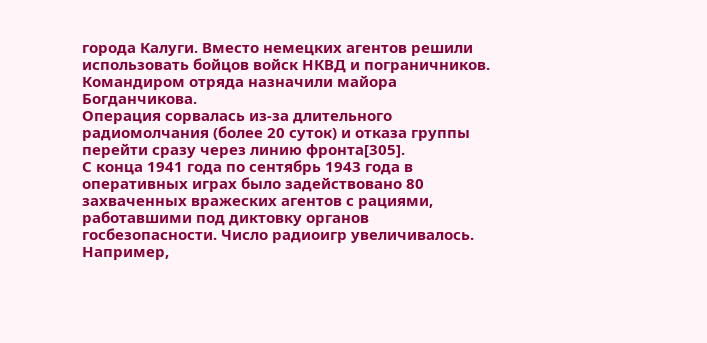города Калуги. Вместо немецких агентов решили использовать бойцов войск НКВД и пограничников. Командиром отряда назначили майора Богданчикова.
Операция сорвалась из-за длительного радиомолчания (более 20 суток) и отказа группы перейти сразу через линию фронта[305].
С конца 1941 года по сентябрь 1943 года в оперативных играх было задействовано 80 захваченных вражеских агентов с рациями, работавшими под диктовку органов госбезопасности. Число радиоигр увеличивалось. Например,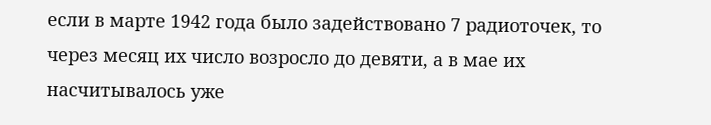если в марте 1942 года было задействовано 7 радиоточек, то через месяц их число возросло до девяти, а в мае их насчитывалось уже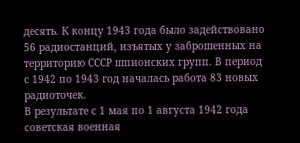десять. К концу 1943 года было задействовано 56 радиостанций, изъятых у заброшенных на территорию СССР шпионских групп. В период с 1942 по 1943 год началась работа 83 новых радиоточек.
В результате с 1 мая по 1 августа 1942 года советская военная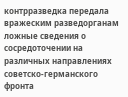контрразведка передала вражеским разведорганам ложные сведения о сосредоточении на различных направлениях советско-германского фронта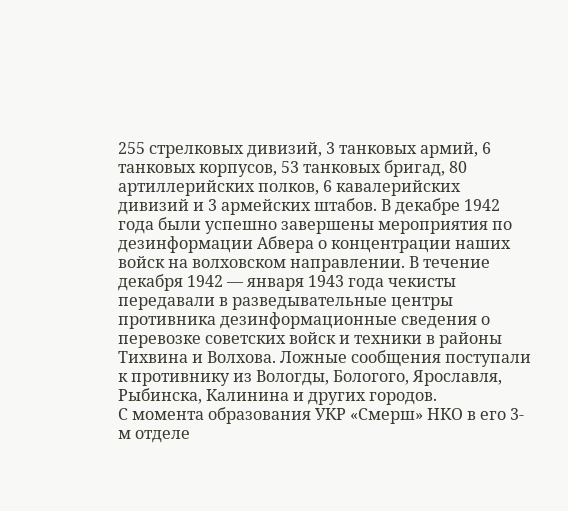255 стрелковых дивизий, 3 танковых армий, 6 танковых корпусов, 53 танковых бригад, 80 артиллерийских полков, 6 кавалерийских дивизий и 3 армейских штабов. В декабре 1942 года были успешно завершены мероприятия по дезинформации Абвера о концентрации наших войск на волховском направлении. В течение декабря 1942 — января 1943 года чекисты передавали в разведывательные центры противника дезинформационные сведения о перевозке советских войск и техники в районы Тихвина и Волхова. Ложные сообщения поступали к противнику из Вологды, Бологого, Ярославля, Рыбинска, Калинина и других городов.
С момента образования УКР «Смерш» НКО в его 3-м отделе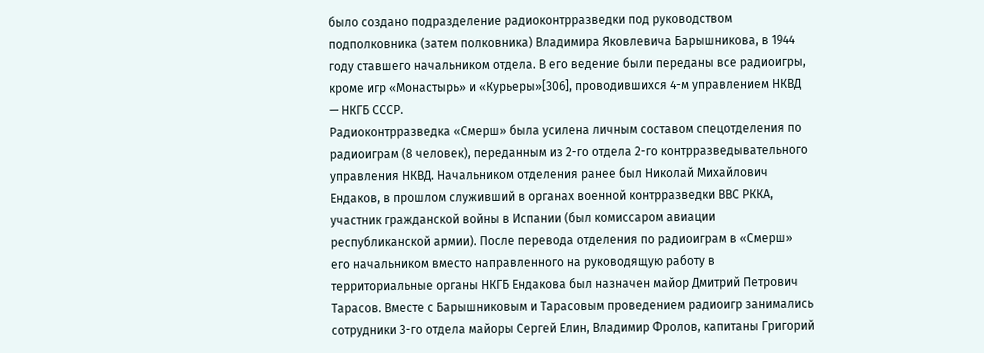было создано подразделение радиоконтрразведки под руководством подполковника (затем полковника) Владимира Яковлевича Барышникова, в 1944 году ставшего начальником отдела. В его ведение были переданы все радиоигры, кроме игр «Монастырь» и «Курьеры»[306], проводившихся 4-м управлением НКВД — НКГБ СССР.
Радиоконтрразведка «Смерш» была усилена личным составом спецотделения по радиоиграм (8 человек), переданным из 2-го отдела 2-го контрразведывательного управления НКВД. Начальником отделения ранее был Николай Михайлович Ендаков, в прошлом служивший в органах военной контрразведки ВВС РККА, участник гражданской войны в Испании (был комиссаром авиации республиканской армии). После перевода отделения по радиоиграм в «Смерш» его начальником вместо направленного на руководящую работу в территориальные органы НКГБ Ендакова был назначен майор Дмитрий Петрович Тарасов. Вместе с Барышниковым и Тарасовым проведением радиоигр занимались сотрудники 3-го отдела майоры Сергей Елин, Владимир Фролов, капитаны Григорий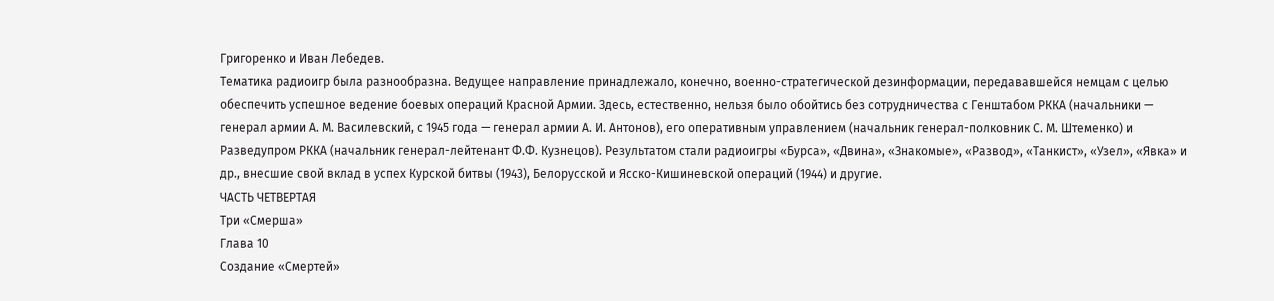Григоренко и Иван Лебедев.
Тематика радиоигр была разнообразна. Ведущее направление принадлежало, конечно, военно-стратегической дезинформации, передававшейся немцам с целью обеспечить успешное ведение боевых операций Красной Армии. Здесь, естественно, нельзя было обойтись без сотрудничества с Генштабом РККА (начальники — генерал армии А. М. Василевский, с 1945 года — генерал армии А. И. Антонов), его оперативным управлением (начальник генерал-полковник С. М. Штеменко) и Разведупром РККА (начальник генерал-лейтенант Ф.Ф. Кузнецов). Результатом стали радиоигры «Бурса», «Двина», «Знакомые», «Развод», «Танкист», «Узел», «Явка» и др., внесшие свой вклад в успех Курской битвы (1943), Белорусской и Ясско-Кишиневской операций (1944) и другие.
ЧАСТЬ ЧЕТВЕРТАЯ
Три «Смерша»
Глава 10
Создание «Смертей»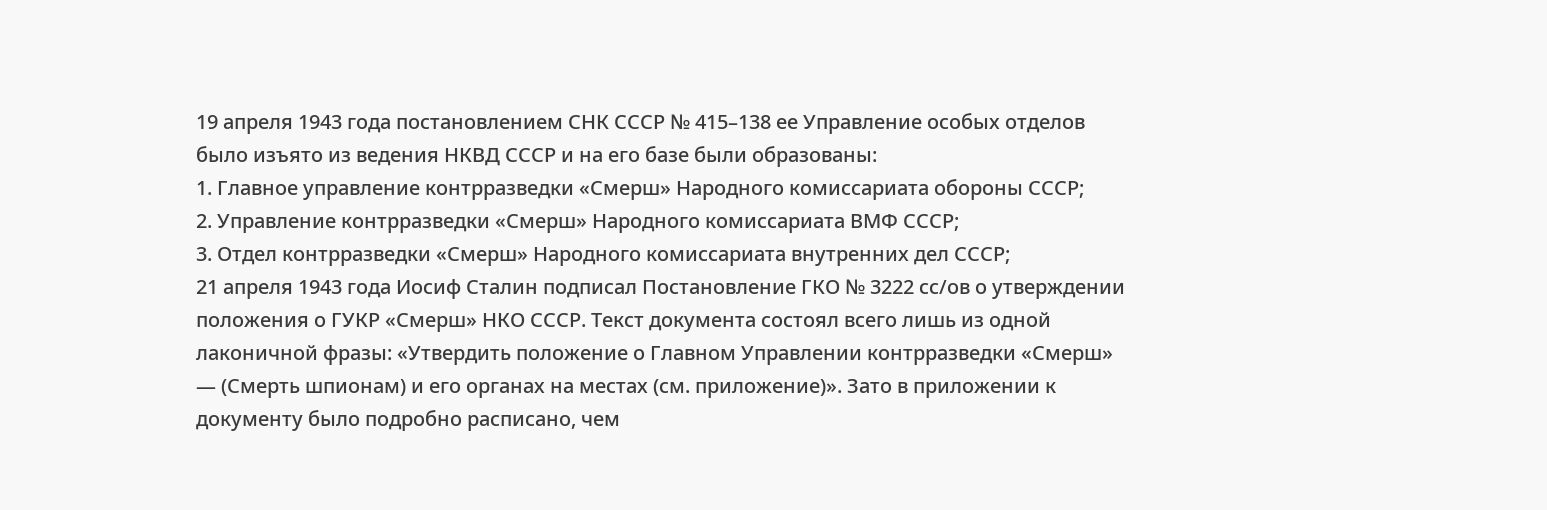19 апреля 1943 года постановлением СНК СССР № 415–138 ее Управление особых отделов было изъято из ведения НКВД СССР и на его базе были образованы:
1. Главное управление контрразведки «Смерш» Народного комиссариата обороны СССР;
2. Управление контрразведки «Смерш» Народного комиссариата ВМФ СССР;
3. Отдел контрразведки «Смерш» Народного комиссариата внутренних дел СССР;
21 апреля 1943 года Иосиф Сталин подписал Постановление ГКО № 3222 сс/ов о утверждении положения о ГУКР «Смерш» НКО СССР. Текст документа состоял всего лишь из одной лаконичной фразы: «Утвердить положение о Главном Управлении контрразведки «Смерш» — (Смерть шпионам) и его органах на местах (см. приложение)». Зато в приложении к документу было подробно расписано, чем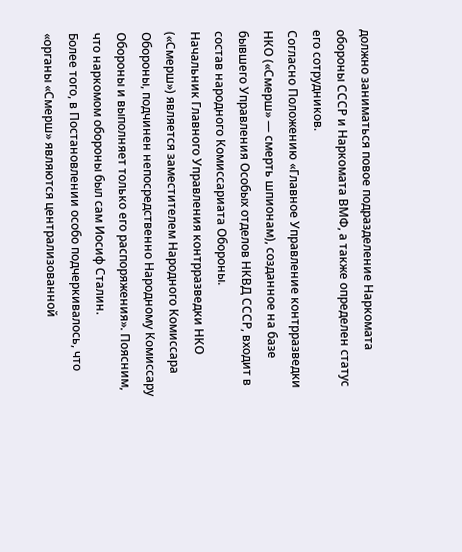должно заниматься повое подразделение Наркомата обороны СССР и Наркомата ВМФ, а также определен статус его сотрудников.
Согласно Положению «Главное Управление контрразведки НКО («Смерш» — смерть шпионам), созданное на базе бывшего Управления Особых отделов НКВД СССР, входит в состав народного Комиссариата Обороны.
Начальник Главного Управления контрразведки НКО («Смерш») является заместителем Народного Комиссара Обороны, подчинен непосредственно Народному Комиссару Обороны и выполняет только его распоряжения». Поясним, что наркомом обороны был сам Иосиф Сталин.
Более того, в Постановлении особо подчеркивалось, что «органы «Смерш» являются централизованной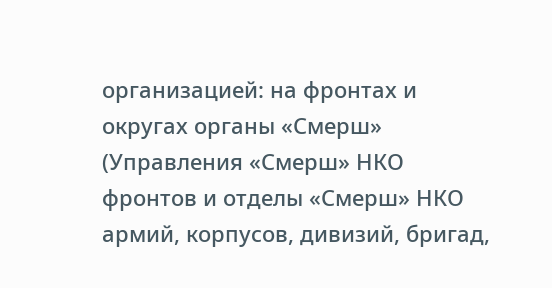организацией: на фронтах и округах органы «Смерш» (Управления «Смерш» НКО фронтов и отделы «Смерш» НКО армий, корпусов, дивизий, бригад,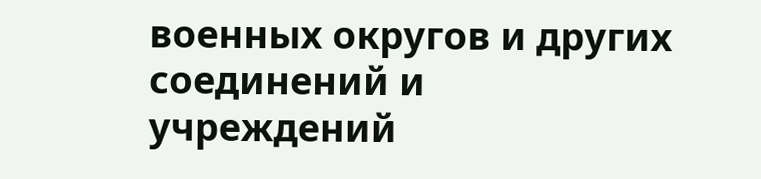военных округов и других соединений и учреждений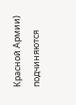Красной Армии) подчиняются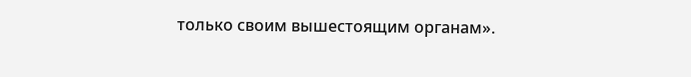только своим вышестоящим органам».